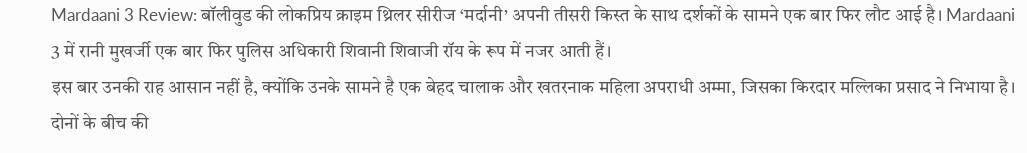Mardaani 3 Review: बॉलीवुड की लोकप्रिय क्राइम थ्रिलर सीरीज ‘मर्दानी’ अपनी तीसरी किस्त के साथ दर्शकों के सामने एक बार फिर लौट आई है। Mardaani 3 में रानी मुखर्जी एक बार फिर पुलिस अधिकारी शिवानी शिवाजी रॉय के रूप में नजर आती हैं।
इस बार उनकी राह आसान नहीं है, क्योंकि उनके सामने है एक बेहद चालाक और खतरनाक महिला अपराधी अम्मा, जिसका किरदार मल्लिका प्रसाद ने निभाया है। दोनों के बीच की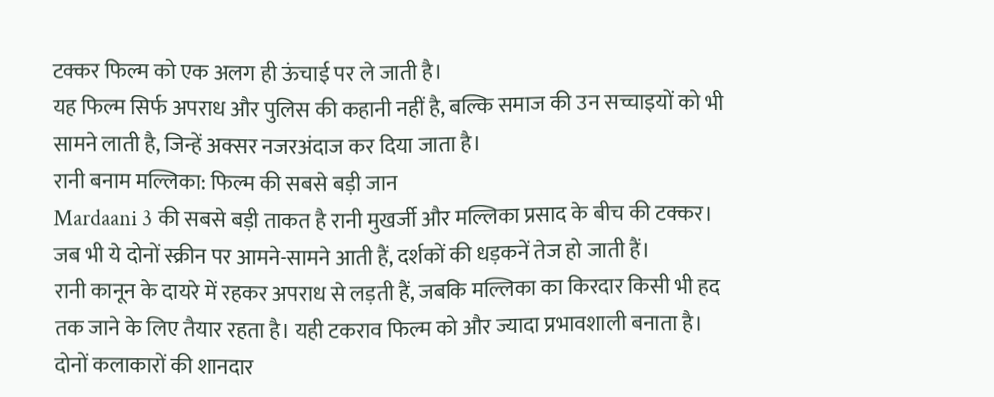टक्कर फिल्म को एक अलग ही ऊंचाई पर ले जाती है।
यह फिल्म सिर्फ अपराध और पुलिस की कहानी नहीं है, बल्कि समाज की उन सच्चाइयों को भी सामने लाती है, जिन्हें अक्सर नजरअंदाज कर दिया जाता है।
रानी बनाम मल्लिका: फिल्म की सबसे बड़ी जान
Mardaani 3 की सबसे बड़ी ताकत है रानी मुखर्जी और मल्लिका प्रसाद के बीच की टक्कर। जब भी ये दोनों स्क्रीन पर आमने-सामने आती हैं, दर्शकों की धड़कनें तेज हो जाती हैं।
रानी कानून के दायरे में रहकर अपराध से लड़ती हैं, जबकि मल्लिका का किरदार किसी भी हद तक जाने के लिए तैयार रहता है। यही टकराव फिल्म को और ज्यादा प्रभावशाली बनाता है।
दोनों कलाकारों की शानदार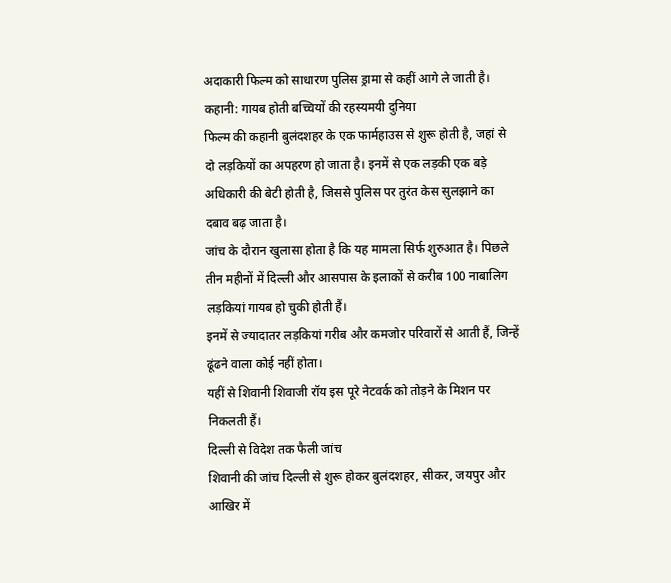अदाकारी फिल्म को साधारण पुलिस ड्रामा से कहीं आगे ले जाती है।
कहानी: गायब होती बच्चियों की रहस्यमयी दुनिया
फिल्म की कहानी बुलंदशहर के एक फार्महाउस से शुरू होती है, जहां से दो लड़कियों का अपहरण हो जाता है। इनमें से एक लड़की एक बड़े अधिकारी की बेटी होती है, जिससे पुलिस पर तुरंत केस सुलझाने का दबाव बढ़ जाता है।
जांच के दौरान खुलासा होता है कि यह मामला सिर्फ शुरुआत है। पिछले तीन महीनों में दिल्ली और आसपास के इलाकों से करीब 100 नाबालिग लड़कियां गायब हो चुकी होती हैं।
इनमें से ज्यादातर लड़कियां गरीब और कमजोर परिवारों से आती हैं, जिन्हें ढूंढने वाला कोई नहीं होता।
यहीं से शिवानी शिवाजी रॉय इस पूरे नेटवर्क को तोड़ने के मिशन पर निकलती हैं।
दिल्ली से विदेश तक फैली जांच
शिवानी की जांच दिल्ली से शुरू होकर बुलंदशहर, सीकर, जयपुर और आखिर में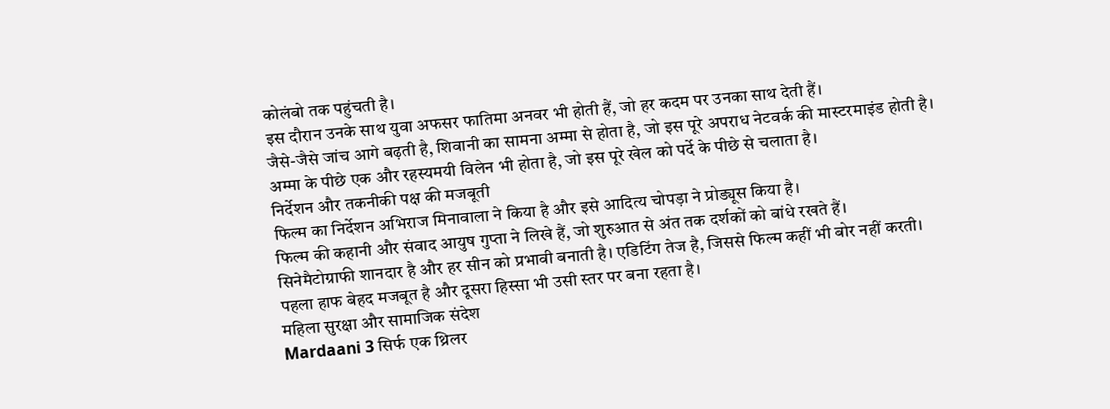कोलंबो तक पहुंचती है।
इस दौरान उनके साथ युवा अफसर फातिमा अनवर भी होती हैं, जो हर कदम पर उनका साथ देती हैं।
जैसे-जैसे जांच आगे बढ़ती है, शिवानी का सामना अम्मा से होता है, जो इस पूरे अपराध नेटवर्क की मास्टरमाइंड होती है।
अम्मा के पीछे एक और रहस्यमयी विलेन भी होता है, जो इस पूरे खेल को पर्दे के पीछे से चलाता है।
निर्देशन और तकनीकी पक्ष की मजबूती
फिल्म का निर्देशन अभिराज मिनावाला ने किया है और इसे आदित्य चोपड़ा ने प्रोड्यूस किया है।
फिल्म की कहानी और संवाद आयुष गुप्ता ने लिखे हैं, जो शुरुआत से अंत तक दर्शकों को बांधे रखते हैं।
सिनेमैटोग्राफी शानदार है और हर सीन को प्रभावी बनाती है। एडिटिंग तेज है, जिससे फिल्म कहीं भी बोर नहीं करती।
पहला हाफ बेहद मजबूत है और दूसरा हिस्सा भी उसी स्तर पर बना रहता है।
महिला सुरक्षा और सामाजिक संदेश
Mardaani 3 सिर्फ एक थ्रिलर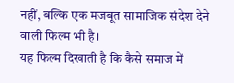नहीं, बल्कि एक मजबूत सामाजिक संदेश देने वाली फिल्म भी है।
यह फिल्म दिखाती है कि कैसे समाज में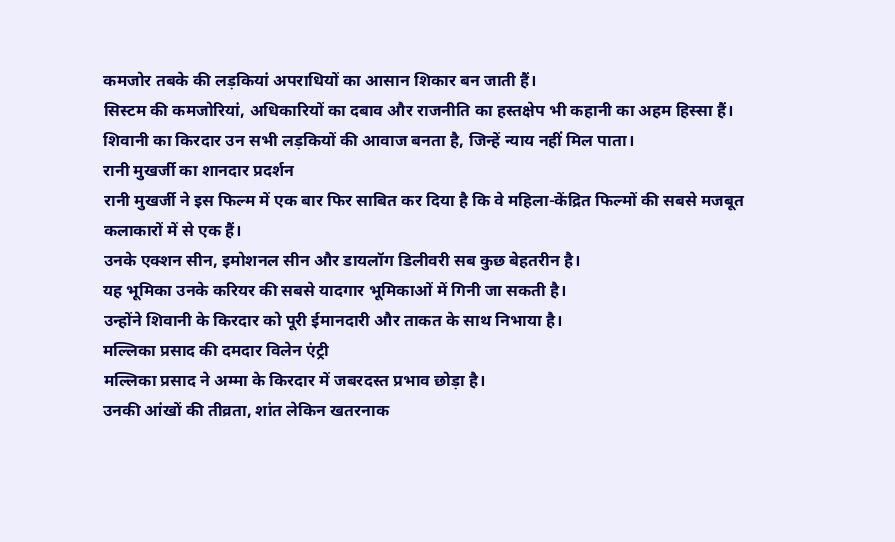कमजोर तबके की लड़कियां अपराधियों का आसान शिकार बन जाती हैं।
सिस्टम की कमजोरियां, अधिकारियों का दबाव और राजनीति का हस्तक्षेप भी कहानी का अहम हिस्सा हैं।
शिवानी का किरदार उन सभी लड़कियों की आवाज बनता है, जिन्हें न्याय नहीं मिल पाता।
रानी मुखर्जी का शानदार प्रदर्शन
रानी मुखर्जी ने इस फिल्म में एक बार फिर साबित कर दिया है कि वे महिला-केंद्रित फिल्मों की सबसे मजबूत कलाकारों में से एक हैं।
उनके एक्शन सीन, इमोशनल सीन और डायलॉग डिलीवरी सब कुछ बेहतरीन है।
यह भूमिका उनके करियर की सबसे यादगार भूमिकाओं में गिनी जा सकती है।
उन्होंने शिवानी के किरदार को पूरी ईमानदारी और ताकत के साथ निभाया है।
मल्लिका प्रसाद की दमदार विलेन एंट्री
मल्लिका प्रसाद ने अम्मा के किरदार में जबरदस्त प्रभाव छोड़ा है।
उनकी आंखों की तीव्रता, शांत लेकिन खतरनाक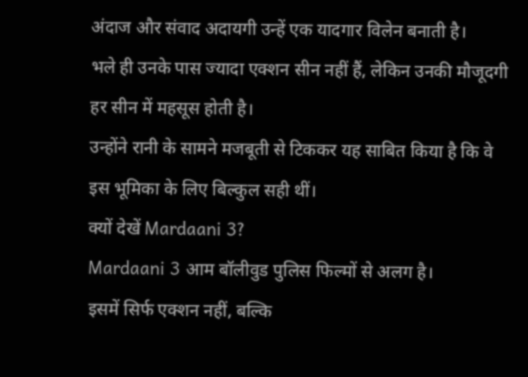अंदाज और संवाद अदायगी उन्हें एक यादगार विलेन बनाती है।
भले ही उनके पास ज्यादा एक्शन सीन नहीं हैं, लेकिन उनकी मौजूदगी हर सीन में महसूस होती है।
उन्होंने रानी के सामने मजबूती से टिककर यह साबित किया है कि वे इस भूमिका के लिए बिल्कुल सही थीं।
क्यों देखें Mardaani 3?
Mardaani 3 आम बॉलीवुड पुलिस फिल्मों से अलग है।
इसमें सिर्फ एक्शन नहीं, बल्कि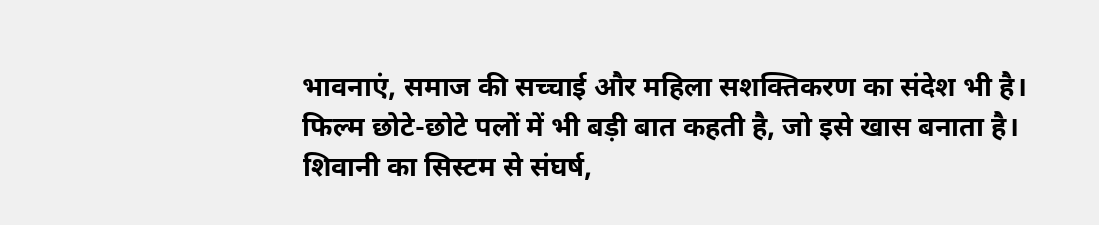भावनाएं, समाज की सच्चाई और महिला सशक्तिकरण का संदेश भी है।
फिल्म छोटे-छोटे पलों में भी बड़ी बात कहती है, जो इसे खास बनाता है।
शिवानी का सिस्टम से संघर्ष,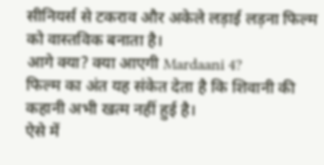सीनियर्स से टकराव और अकेले लड़ाई लड़ना फिल्म को वास्तविक बनाता है।
आगे क्या? क्या आएगी Mardaani 4?
फिल्म का अंत यह संकेत देता है कि शिवानी की कहानी अभी खत्म नहीं हुई है।
ऐसे में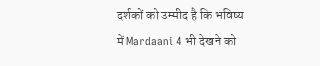दर्शकों को उम्मीद है कि भविष्य में Mardaani 4 भी देखने को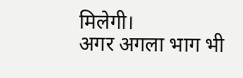मिलेगी।
अगर अगला भाग भी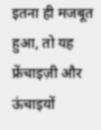इतना ही मजबूत हुआ, तो यह फ्रेंचाइज़ी और ऊंचाइयों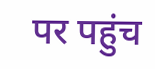पर पहुंच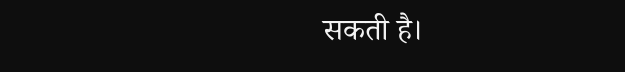सकती है।